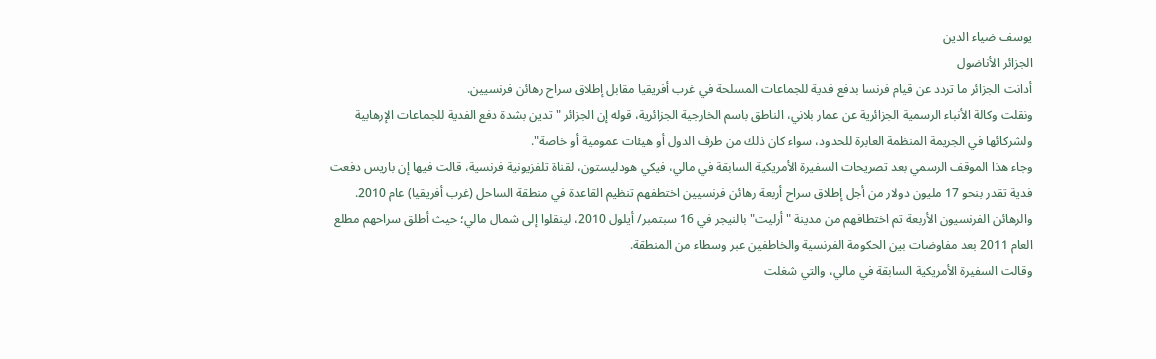يوسف ضياء الدين
الجزائر الأناضول
أدانت الجزائر ما تردد عن قيام فرنسا بدفع فدية للجماعات المسلحة في غرب أفريقيا مقابل إطلاق سراح رهائن فرنسيين.
ونقلت وكالة الأنباء الرسمية الجزائرية عن عمار بلاني، الناطق باسم الخارجية الجزائرية، قوله إن الجزائر "تدين بشدة دفع الفدية للجماعات الإرهابية ولشركائها في الجريمة المنظمة العابرة للحدود، سواء كان ذلك من طرف الدول أو هيئات عمومية أو خاصة".
وجاء هذا الموقف الرسمي بعد تصريحات السفيرة الأمريكية السابقة في مالي، فيكي هودليستون، لقناة تلفزيونية فرنسية، قالت فيها إن باريس دفعت فدية تقدر بنحو 17 مليون دولار من أجل إطلاق سراح أربعة رهائن فرنسيين اختطفهم تنظيم القاعدة في منطقة الساحل (غرب أفريقيا) عام 2010.
والرهائن الفرنسيون الأربعة تم اختطافهم من مدينة "أرليت" بالنيجر في 16 سبتمبر/ أيلول 2010، لينقلوا إلى شمال مالي؛ حيث أطلق سراحهم مطلع العام 2011 بعد مفاوضات بين الحكومة الفرنسية والخاطفين عبر وسطاء من المنطقة.
وقالت السفيرة الأمريكية السابقة في مالي، والتي شغلت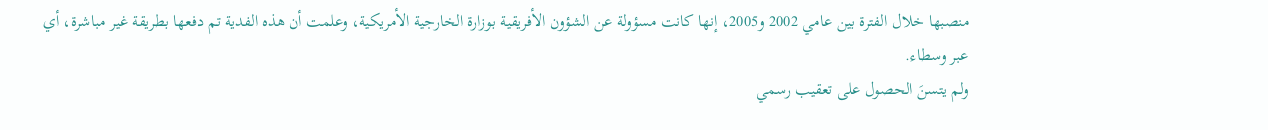منصبها خلال الفترة بين عامي 2002 و2005، إنها كانت مسؤولة عن الشؤون الأفريقية بوزارة الخارجية الأمريكية، وعلمت أن هذه الفدية تم دفعها بطريقة غير مباشرة، أي عبر وسطاء.
ولم يتسنَ الحصول على تعقيب رسمي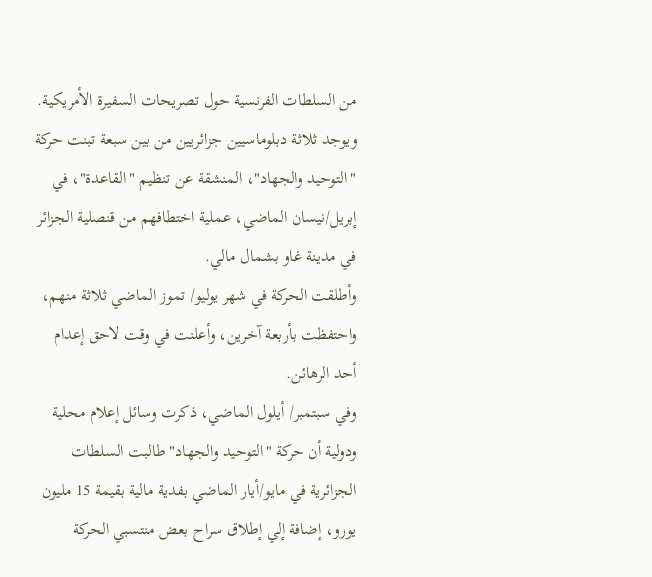من السلطات الفرنسية حول تصريحات السفيرة الأمريكية.
ويوجد ثلاثة دبلوماسيين جزائريين من بين سبعة تبنت حركة "التوحيد والجهاد"، المنشقة عن تنظيم "القاعدة"، في إبريل/نيسان الماضي، عملية اختطافهم من قنصلية الجزائر في مدينة غاو بشمال مالي.
وأطلقت الحركة في شهر يوليو/ تموز الماضي ثلاثة منهم، واحتفظت بأربعة آخرين، وأعلنت في وقت لاحق إعدام أحد الرهائن.
وفي سبتمبر/ أيلول الماضي، ذكرت وسائل إعلام محلية ودولية أن حركة "التوحيد والجهاد" طالبت السلطات الجزائرية في مايو/أيار الماضي بفدية مالية بقيمة 15 مليون يورو، إضافة إلي إطلاق سراح بعض منتسبي الحركة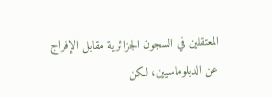المعتقلين في السجون الجزائرية مقابل الإفراج عن الدبلوماسيين، لكن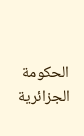الحكومة الجزائرية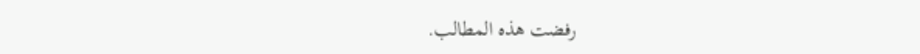رفضت هذه المطالب.